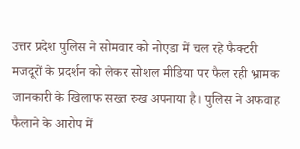उत्तर प्रदेश पुलिस ने सोमवार को नोएडा में चल रहे फैक्टरी मजदूरों के प्रदर्शन को लेकर सोशल मीडिया पर फैल रही भ्रामक जानकारी के खिलाफ सख्त रुख अपनाया है। पुलिस ने अफवाह फैलाने के आरोप में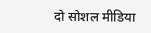दो सोशल मीडिया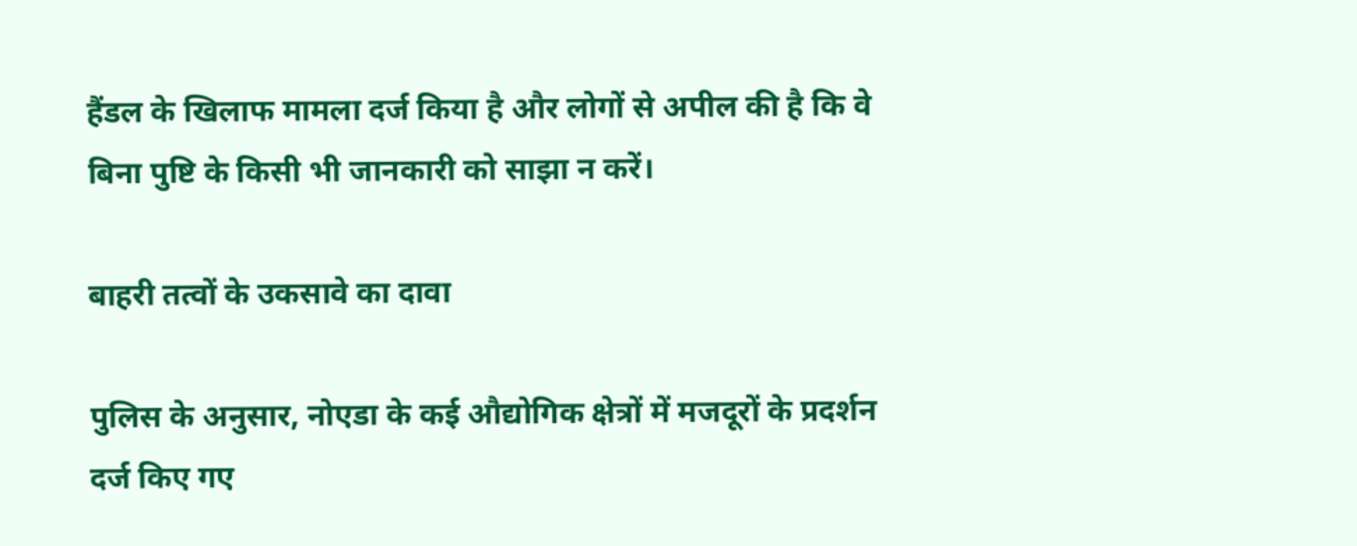हैंडल के खिलाफ मामला दर्ज किया है और लोगों से अपील की है कि वे बिना पुष्टि के किसी भी जानकारी को साझा न करें।

बाहरी तत्वों के उकसावे का दावा

पुलिस के अनुसार, नोएडा के कई औद्योगिक क्षेत्रों में मजदूरों के प्रदर्शन दर्ज किए गए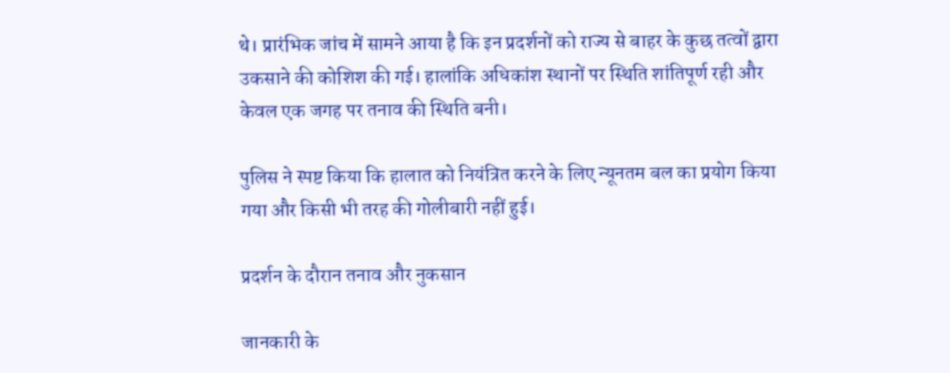थे। प्रारंभिक जांच में सामने आया है कि इन प्रदर्शनों को राज्य से बाहर के कुछ तत्वों द्वारा उकसाने की कोशिश की गई। हालांकि अधिकांश स्थानों पर स्थिति शांतिपूर्ण रही और केवल एक जगह पर तनाव की स्थिति बनी।

पुलिस ने स्पष्ट किया कि हालात को नियंत्रित करने के लिए न्यूनतम बल का प्रयोग किया गया और किसी भी तरह की गोलीबारी नहीं हुई।

प्रदर्शन के दौरान तनाव और नुकसान

जानकारी के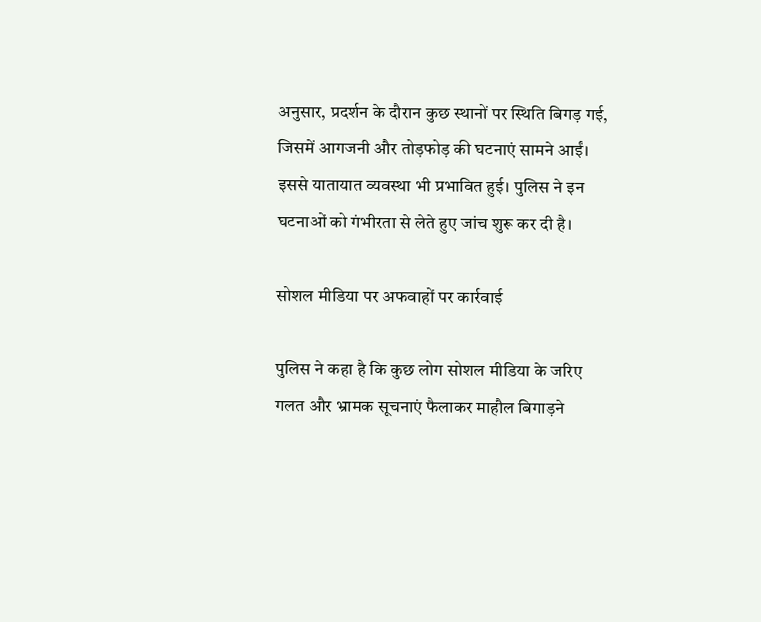अनुसार, प्रदर्शन के दौरान कुछ स्थानों पर स्थिति बिगड़ गई, जिसमें आगजनी और तोड़फोड़ की घटनाएं सामने आईं। इससे यातायात व्यवस्था भी प्रभावित हुई। पुलिस ने इन घटनाओं को गंभीरता से लेते हुए जांच शुरू कर दी है।

सोशल मीडिया पर अफवाहों पर कार्रवाई

पुलिस ने कहा है कि कुछ लोग सोशल मीडिया के जरिए गलत और भ्रामक सूचनाएं फैलाकर माहौल बिगाड़ने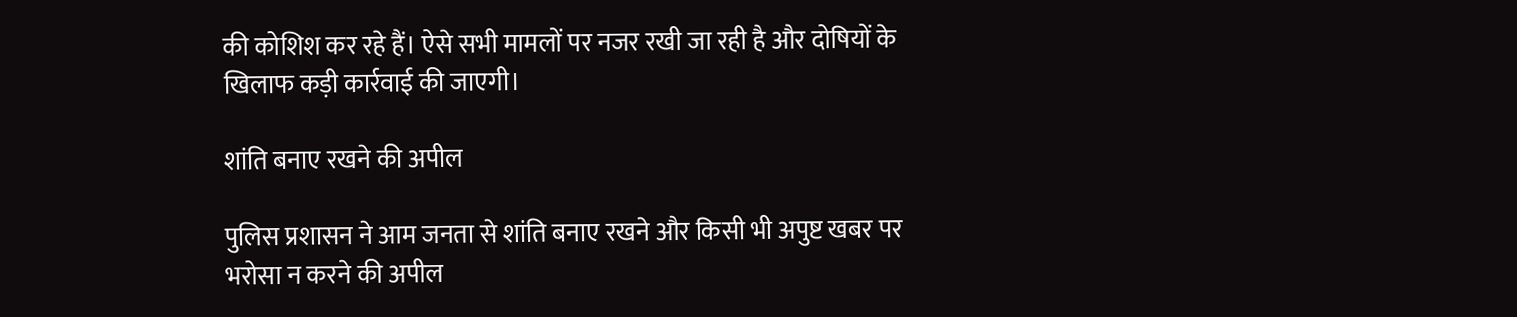की कोशिश कर रहे हैं। ऐसे सभी मामलों पर नजर रखी जा रही है और दोषियों के खिलाफ कड़ी कार्रवाई की जाएगी।

शांति बनाए रखने की अपील

पुलिस प्रशासन ने आम जनता से शांति बनाए रखने और किसी भी अपुष्ट खबर पर भरोसा न करने की अपील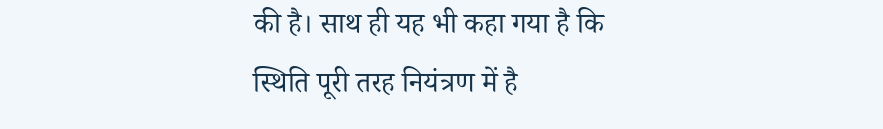की है। साथ ही यह भी कहा गया है कि स्थिति पूरी तरह नियंत्रण में है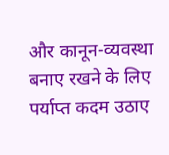और कानून-व्यवस्था बनाए रखने के लिए पर्याप्त कदम उठाए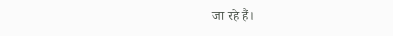जा रहे हैं।